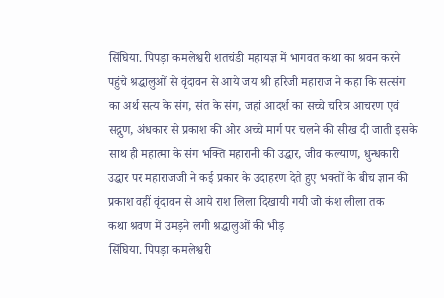सिंघिया. पिपड़ा कमलेश्वरी शतचंडी महायज्ञ में भागवत कथा का श्रवन करने पहुंचे श्रद्धालुओं से वृंदावन से आये जय श्री हरिजी महाराज ने कहा कि सत्संग का अर्थ सत्य के संग, संत के संग, जहां आदर्श का सच्चे चरित्र आचरण एवं सद्गुण, अंधकार से प्रकाश की ओर अच्चे मार्ग पर चलने की सीख दी जाती इसके साथ ही महात्मा के संग भक्ति महारानी की उद्धार, जीव कल्याण, धुन्धकारी उद्धार पर महाराजजी ने कई प्रकार के उदाहरण देते हुए भक्तों के बीच ज्ञान की प्रकाश वहीं वृंदावन से आये राश लिला दिखायी गयी जो कंश लीला तक
कथा श्रवण में उमड़ने लगी श्रद्धालुओं की भीड़
सिंघिया. पिपड़ा कमलेश्वरी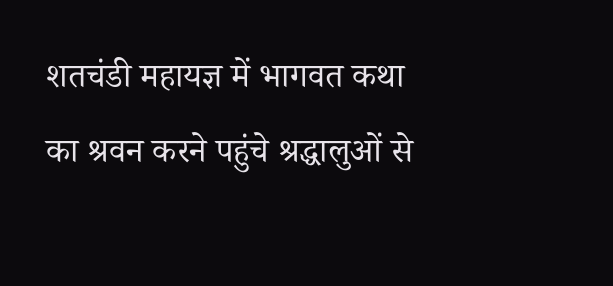शतचंडी महायज्ञ में भागवत कथा का श्रवन करने पहुंचे श्रद्धालुओं से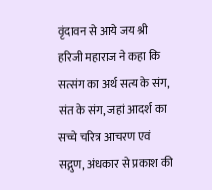वृंदावन से आये जय श्री हरिजी महाराज ने कहा कि सत्संग का अर्थ सत्य के संग, संत के संग, जहां आदर्श का सच्चे चरित्र आचरण एवं सद्गुण, अंधकार से प्रकाश की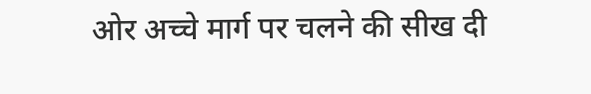ओर अच्चे मार्ग पर चलने की सीख दी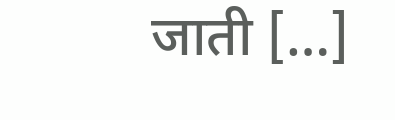जाती […]